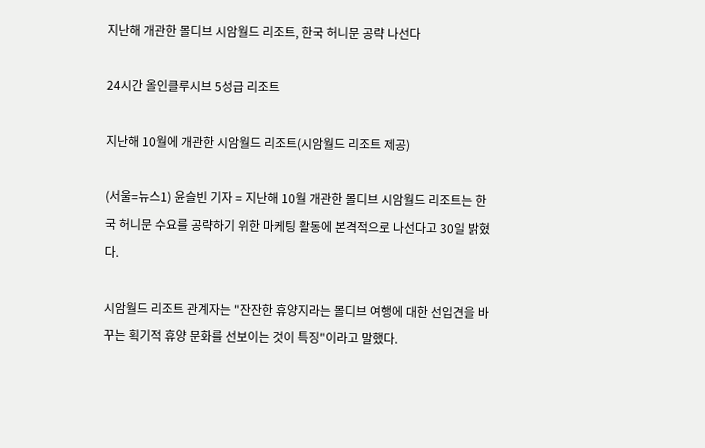지난해 개관한 몰디브 시암월드 리조트, 한국 허니문 공략 나선다

24시간 올인클루시브 5성급 리조트

지난해 10월에 개관한 시암월드 리조트(시암월드 리조트 제공)

(서울=뉴스1) 윤슬빈 기자 = 지난해 10월 개관한 몰디브 시암월드 리조트는 한국 허니문 수요를 공략하기 위한 마케팅 활동에 본격적으로 나선다고 30일 밝혔다.

시암월드 리조트 관계자는 "잔잔한 휴양지라는 몰디브 여행에 대한 선입견을 바꾸는 획기적 휴양 문화를 선보이는 것이 특징"이라고 말했다.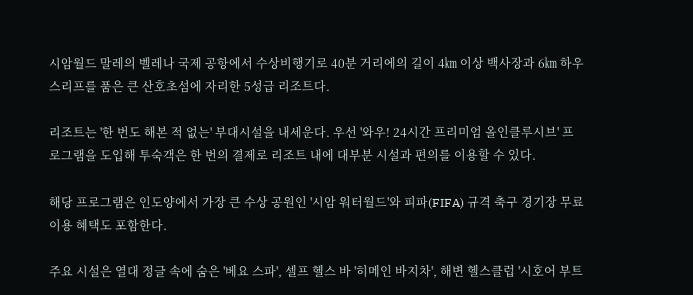시암월드 말레의 벨레나 국제 공항에서 수상비행기로 40분 거리에의 길이 4㎞ 이상 백사장과 6㎞ 하우스리프를 품은 큰 산호초섬에 자리한 5성급 리조트다.

리조트는 '한 번도 해본 적 없는' 부대시설을 내세운다. 우선 '와우! 24시간 프리미엄 올인클루시브' 프로그램을 도입해 투숙객은 한 번의 결제로 리조트 내에 대부분 시설과 편의를 이용할 수 있다.

해당 프로그램은 인도양에서 가장 큰 수상 공원인 '시암 워터월드'와 피파(FIFA) 규격 축구 경기장 무료 이용 혜택도 포함한다.

주요 시설은 열대 정글 속에 숨은 '베요 스파', 셀프 헬스 바 '히메인 바지차', 해변 헬스클럽 '시호어 부트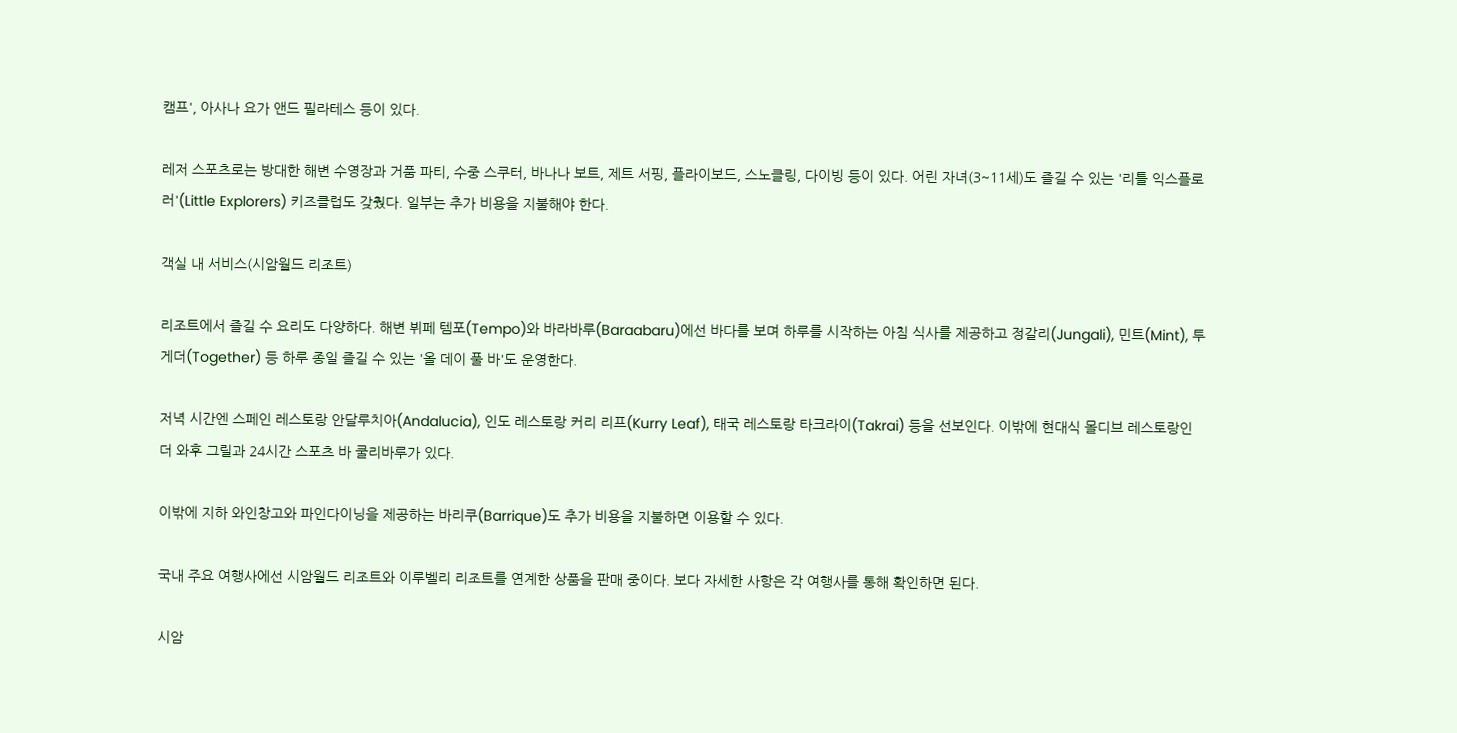캠프', 아사나 요가 앤드 필라테스 등이 있다.

레저 스포츠로는 방대한 해변 수영장과 거품 파티, 수중 스쿠터, 바나나 보트, 제트 서핑, 플라이보드, 스노클링, 다이빙 등이 있다. 어린 자녀(3~11세)도 즐길 수 있는 '리틀 익스플로러'(Little Explorers) 키즈클럽도 갖췄다. 일부는 추가 비용을 지불해야 한다.

객실 내 서비스(시암월드 리조트)

리조트에서 즐길 수 요리도 다양하다. 해변 뷔페 템포(Tempo)와 바라바루(Baraabaru)에선 바다를 보며 하루를 시작하는 아침 식사를 제공하고 정갈리(Jungali), 민트(Mint), 투게더(Together) 등 하루 종일 즐길 수 있는 '올 데이 풀 바'도 운영한다.

저녁 시간엔 스페인 레스토랑 안달루치아(Andalucia), 인도 레스토랑 커리 리프(Kurry Leaf), 태국 레스토랑 타크라이(Takrai) 등을 선보인다. 이밖에 현대식 몰디브 레스토랑인 더 와후 그릴과 24시간 스포츠 바 쿨리바루가 있다.

이밖에 지하 와인창고와 파인다이닝을 제공하는 바리쿠(Barrique)도 추가 비용을 지불하면 이용할 수 있다.

국내 주요 여행사에선 시암월드 리조트와 이루벨리 리조트를 연계한 상품을 판매 중이다. 보다 자세한 사항은 각 여행사를 통해 확인하면 된다.

시암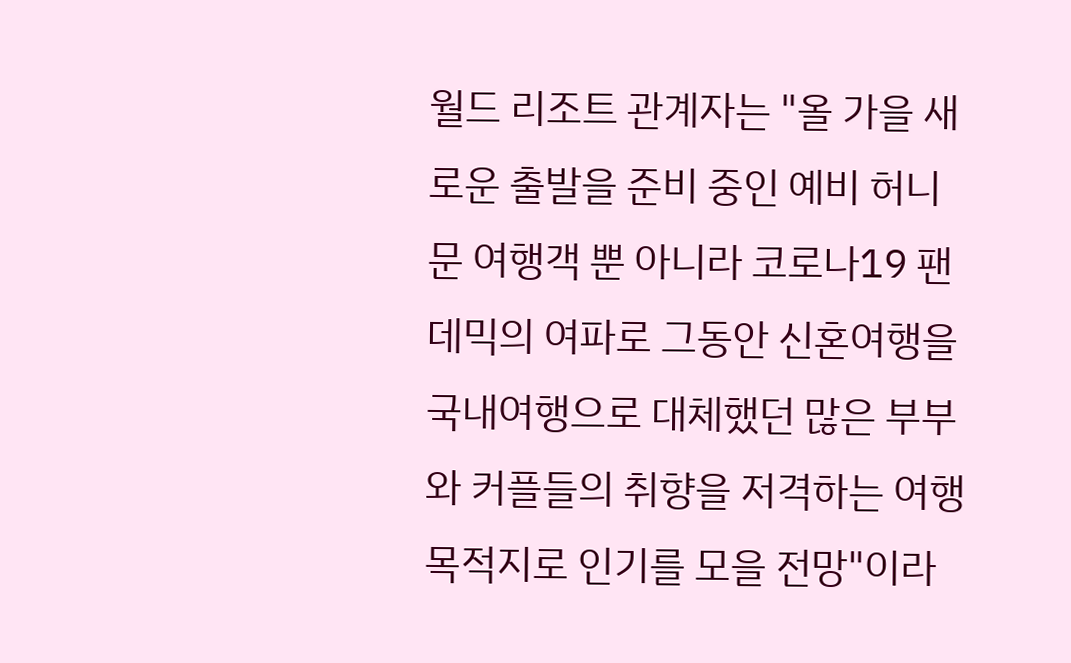월드 리조트 관계자는 "올 가을 새로운 출발을 준비 중인 예비 허니문 여행객 뿐 아니라 코로나19 팬데믹의 여파로 그동안 신혼여행을 국내여행으로 대체했던 많은 부부와 커플들의 취향을 저격하는 여행 목적지로 인기를 모을 전망"이라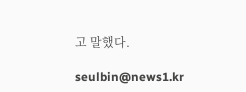고 말했다.

seulbin@news1.kr